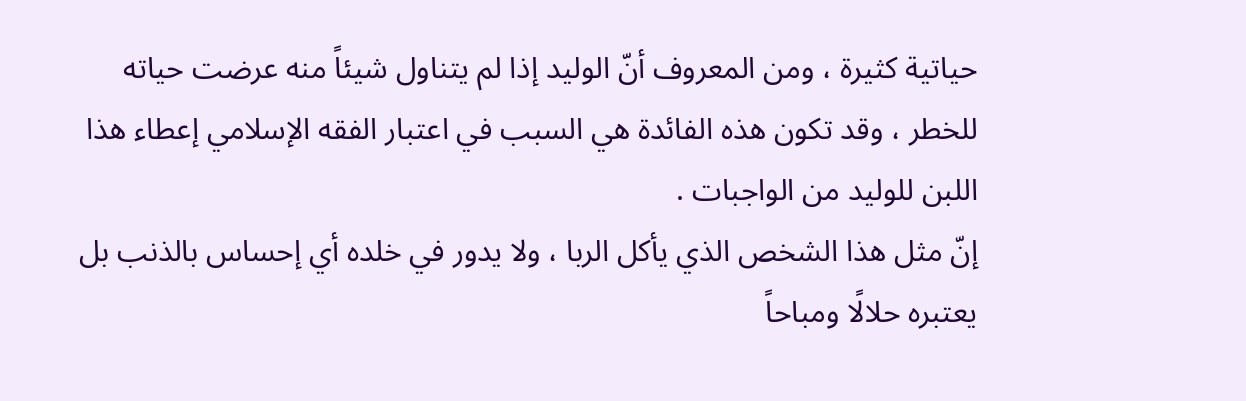حياتية كثيرة ، ومن المعروف أنّ الوليد إذا لم يتناول شيئاً منه عرضت حياته للخطر ، وقد تكون هذه الفائدة هي السبب في اعتبار الفقه الإسلامي إعطاء هذا اللبن للوليد من الواجبات .
إنّ مثل هذا الشخص الذي يأكل الربا ، ولا يدور في خلده أي إحساس بالذنب بل يعتبره حلالًا ومباحاً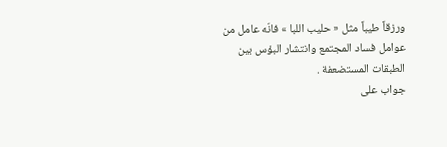ورزقاً طيباً مثل « حليب اللبا » فانّه عامل من عوامل فساد المجتمع وانتشار البؤس بين الطبقات المستضعفة .
جواب على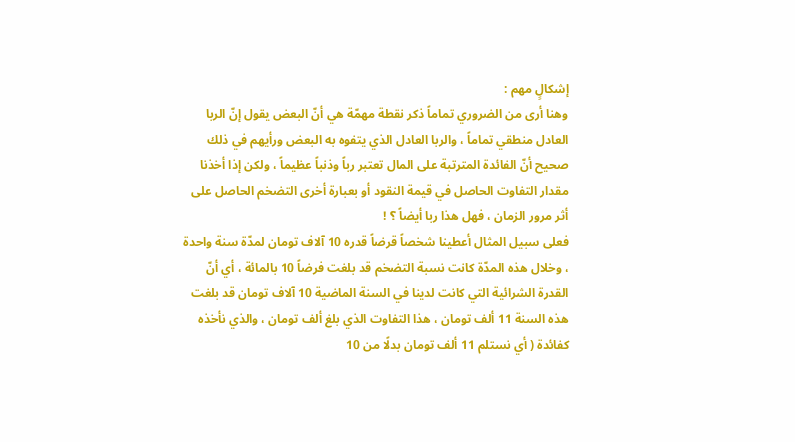إشكالٍ مهم :
وهنا أرى من الضروري تماماً ذكر نقطة مهمّة هي أنّ البعض يقول إنّ الربا العادل منطقي تماماً ، والربا العادل الذي يتفوه به البعض ورأيهم في ذلك صحيح أنّ الفائدة المترتبة على المال تعتبر رباً وذنباً عظيماً ، ولكن إذا أخذنا مقدار التفاوت الحاصل في قيمة النقود أو بعبارة أخرى التضخم الحاصل على أثر مرور الزمان ، فهل هذا ربا أيضاً ؟ !
فعلى سبيل المثال أعطينا شخصاً قرضاً قدره 10 آلاف تومان لمدّة سنة واحدة ، وخلال هذه المدّة كانت نسبة التضخم قد بلغت فرضاً 10 بالمائة ، أي أنّ القدرة الشرائية التي كانت لدينا في السنة الماضية 10 آلاف تومان قد بلغت هذه السنة 11 ألف تومان ، هذا التفاوت الذي بلغ ألف تومان ، والذي نأخذه كفائدة ( أي نستلم 11 ألف تومان بدلًا من 10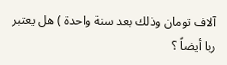آلاف تومان وذلك بعد سنة واحدة ) هل يعتبر ربا أيضاً ؟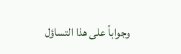وجواباً على هذا التساؤل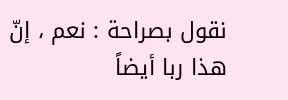نقول بصراحة : نعم ، إنّ هذا ربا أيضاً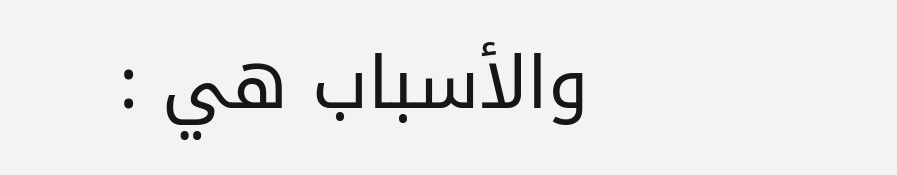والأسباب هي :